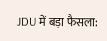JDU में बड़ा फैसला: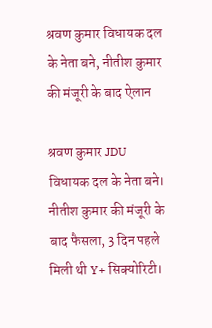श्रवण कुमार विधायक दल के नेता बने, नीतीश कुमार की मंजूरी के बाद ऐलान

श्रवण कुमार JDU विधायक दल के नेता बने। नीतीश कुमार की मंजूरी के बाद फैसला, 3 दिन पहले मिली थी Y+ सिक्योरिटी।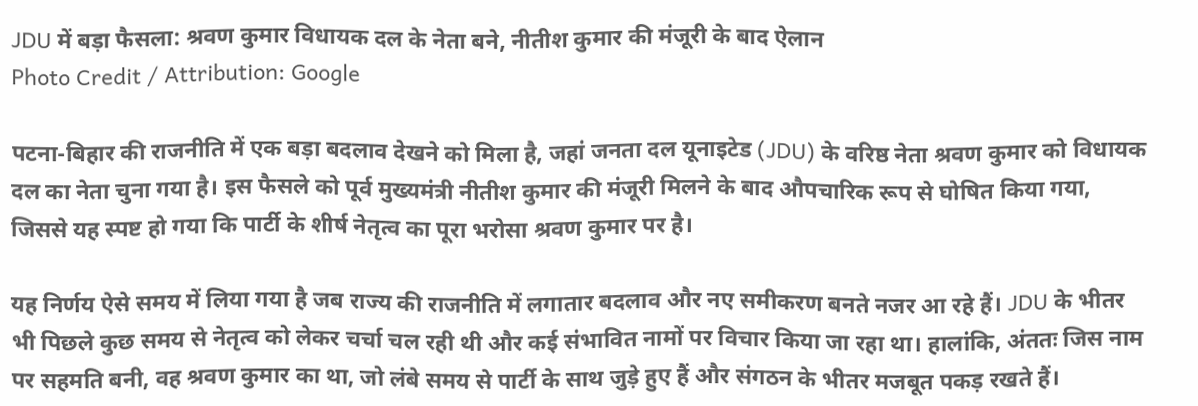JDU में बड़ा फैसला: श्रवण कुमार विधायक दल के नेता बने, नीतीश कुमार की मंजूरी के बाद ऐलान
Photo Credit / Attribution: Google

पटना-बिहार की राजनीति में एक बड़ा बदलाव देखने को मिला है, जहां जनता दल यूनाइटेड (JDU) के वरिष्ठ नेता श्रवण कुमार को विधायक दल का नेता चुना गया है। इस फैसले को पूर्व मुख्यमंत्री नीतीश कुमार की मंजूरी मिलने के बाद औपचारिक रूप से घोषित किया गया, जिससे यह स्पष्ट हो गया कि पार्टी के शीर्ष नेतृत्व का पूरा भरोसा श्रवण कुमार पर है।

यह निर्णय ऐसे समय में लिया गया है जब राज्य की राजनीति में लगातार बदलाव और नए समीकरण बनते नजर आ रहे हैं। JDU के भीतर भी पिछले कुछ समय से नेतृत्व को लेकर चर्चा चल रही थी और कई संभावित नामों पर विचार किया जा रहा था। हालांकि, अंततः जिस नाम पर सहमति बनी, वह श्रवण कुमार का था, जो लंबे समय से पार्टी के साथ जुड़े हुए हैं और संगठन के भीतर मजबूत पकड़ रखते हैं।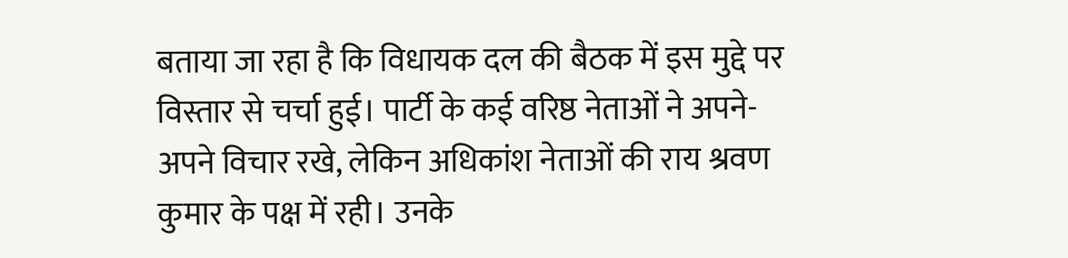बताया जा रहा है कि विधायक दल की बैठक में इस मुद्दे पर विस्तार से चर्चा हुई। पार्टी के कई वरिष्ठ नेताओं ने अपने-अपने विचार रखे, लेकिन अधिकांश नेताओं की राय श्रवण कुमार के पक्ष में रही। उनके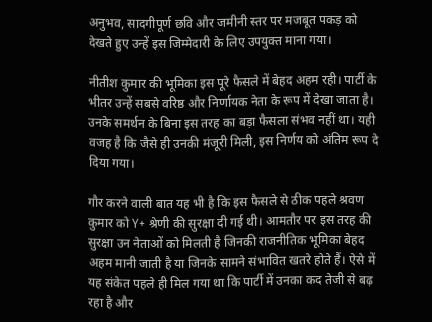अनुभव, सादगीपूर्ण छवि और जमीनी स्तर पर मजबूत पकड़ को देखते हुए उन्हें इस जिम्मेदारी के लिए उपयुक्त माना गया।

नीतीश कुमार की भूमिका इस पूरे फैसले में बेहद अहम रही। पार्टी के भीतर उन्हें सबसे वरिष्ठ और निर्णायक नेता के रूप में देखा जाता है। उनके समर्थन के बिना इस तरह का बड़ा फैसला संभव नहीं था। यही वजह है कि जैसे ही उनकी मंजूरी मिली, इस निर्णय को अंतिम रूप दे दिया गया।

गौर करने वाली बात यह भी है कि इस फैसले से ठीक पहले श्रवण कुमार को Y+ श्रेणी की सुरक्षा दी गई थी। आमतौर पर इस तरह की सुरक्षा उन नेताओं को मिलती है जिनकी राजनीतिक भूमिका बेहद अहम मानी जाती है या जिनके सामने संभावित खतरे होते हैं। ऐसे में यह संकेत पहले ही मिल गया था कि पार्टी में उनका कद तेजी से बढ़ रहा है और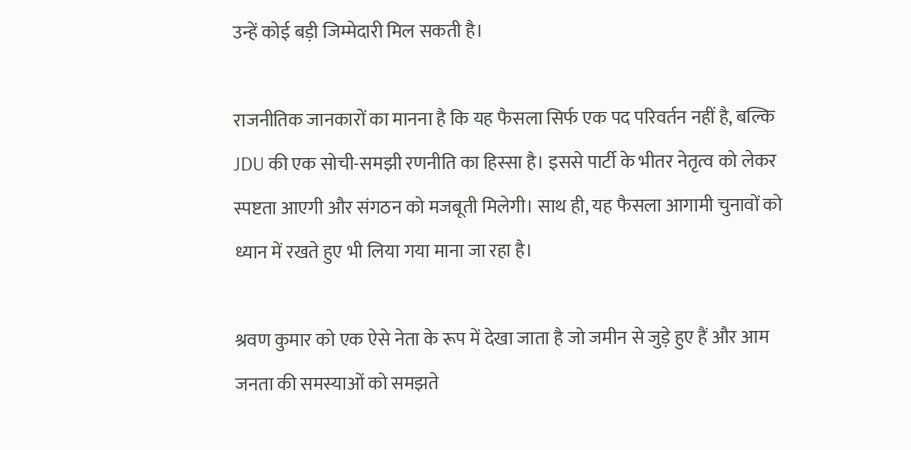उन्हें कोई बड़ी जिम्मेदारी मिल सकती है।

राजनीतिक जानकारों का मानना है कि यह फैसला सिर्फ एक पद परिवर्तन नहीं है, बल्कि JDU की एक सोची-समझी रणनीति का हिस्सा है। इससे पार्टी के भीतर नेतृत्व को लेकर स्पष्टता आएगी और संगठन को मजबूती मिलेगी। साथ ही, यह फैसला आगामी चुनावों को ध्यान में रखते हुए भी लिया गया माना जा रहा है।

श्रवण कुमार को एक ऐसे नेता के रूप में देखा जाता है जो जमीन से जुड़े हुए हैं और आम जनता की समस्याओं को समझते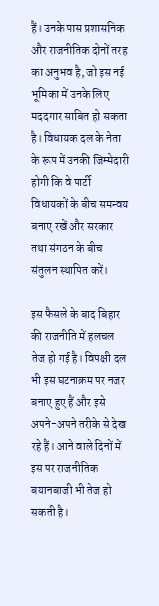हैं। उनके पास प्रशासनिक और राजनीतिक दोनों तरह का अनुभव है, जो इस नई भूमिका में उनके लिए मददगार साबित हो सकता है। विधायक दल के नेता के रूप में उनकी जिम्मेदारी होगी कि वे पार्टी विधायकों के बीच समन्वय बनाए रखें और सरकार तथा संगठन के बीच संतुलन स्थापित करें।

इस फैसले के बाद बिहार की राजनीति में हलचल तेज हो गई है। विपक्षी दल भी इस घटनाक्रम पर नजर बनाए हुए हैं और इसे अपने-अपने तरीके से देख रहे हैं। आने वाले दिनों में इस पर राजनीतिक बयानबाजी भी तेज हो सकती है।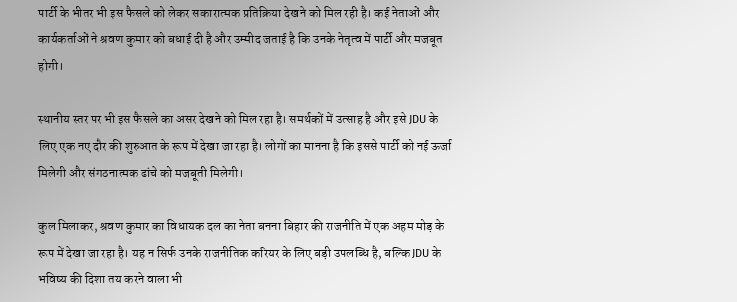पार्टी के भीतर भी इस फैसले को लेकर सकारात्मक प्रतिक्रिया देखने को मिल रही है। कई नेताओं और कार्यकर्ताओं ने श्रवण कुमार को बधाई दी है और उम्मीद जताई है कि उनके नेतृत्व में पार्टी और मजबूत होगी।

स्थानीय स्तर पर भी इस फैसले का असर देखने को मिल रहा है। समर्थकों में उत्साह है और इसे JDU के लिए एक नए दौर की शुरुआत के रूप में देखा जा रहा है। लोगों का मानना है कि इससे पार्टी को नई ऊर्जा मिलेगी और संगठनात्मक ढांचे को मजबूती मिलेगी।

कुल मिलाकर, श्रवण कुमार का विधायक दल का नेता बनना बिहार की राजनीति में एक अहम मोड़ के रूप में देखा जा रहा है। यह न सिर्फ उनके राजनीतिक करियर के लिए बड़ी उपलब्धि है, बल्कि JDU के भविष्य की दिशा तय करने वाला भी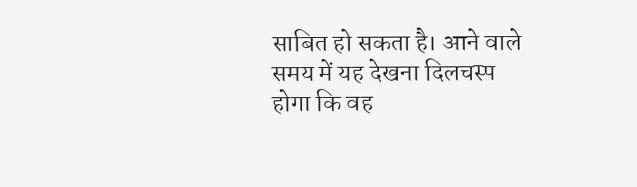साबित हो सकता है। आने वाले समय में यह देखना दिलचस्प होगा कि वह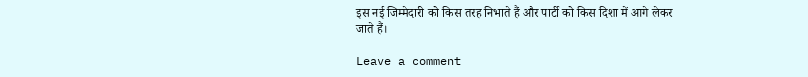इस नई जिम्मेदारी को किस तरह निभाते हैं और पार्टी को किस दिशा में आगे लेकर जाते हैं।

Leave a comment